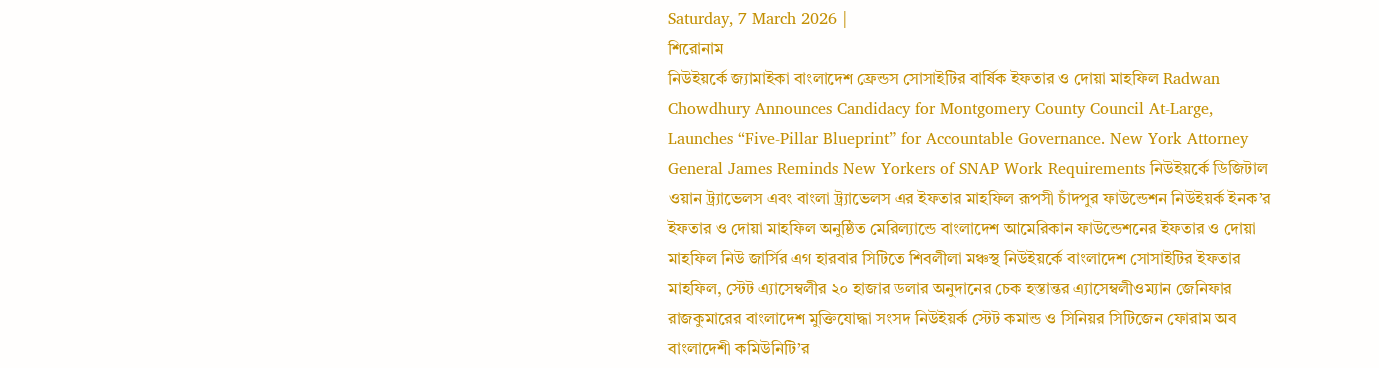Saturday, 7 March 2026 |
শিরোনাম
নিউইয়র্কে জ্যামাইকা বাংলাদেশ ফ্রেন্ডস সোসাইটির বার্ষিক ইফতার ও দোয়া মাহফিল Radwan Chowdhury Announces Candidacy for Montgomery County Council At-Large, Launches “Five-Pillar Blueprint” for Accountable Governance. New York Attorney General James Reminds New Yorkers of SNAP Work Requirements নিউইয়র্কে ডিজিটাল ওয়ান ট্র্যাভেলস এবং বাংলা ট্র্যাভেলস এর ইফতার মাহফিল রূপসী চাঁদপুর ফাউন্ডেশন নিউইয়র্ক ইনক’র ইফতার ও দোয়া মাহফিল অনুষ্ঠিত মেরিল্যান্ডে বাংলাদেশ আমেরিকান ফাউন্ডেশনের ইফতার ও দোয়া মাহফিল নিউ জার্সির এগ হারবার সিটিতে শিবলীলা মঞ্চস্থ নিউইয়র্কে বাংলাদেশ সোসাইটির ইফতার মাহফিল, স্টেট এ্যাসেম্বলীর ২০ হাজার ডলার অনুদানের চেক হস্তান্তর এ্যাসেম্বলীওম্যান জেনিফার রাজকুমারের বাংলাদেশ মুক্তিযোদ্ধা সংসদ নিউইয়র্ক স্টেট কমান্ড ও সিনিয়র সিটিজেন ফোরাম অব বাংলাদেশী কমিউনিটি’র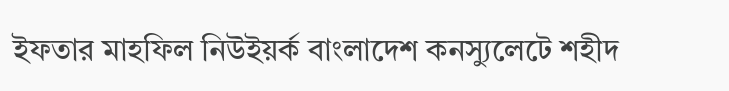ইফতার মাহফিল নিউইয়র্ক বাংলাদেশ কনস্যুলেটে শহীদ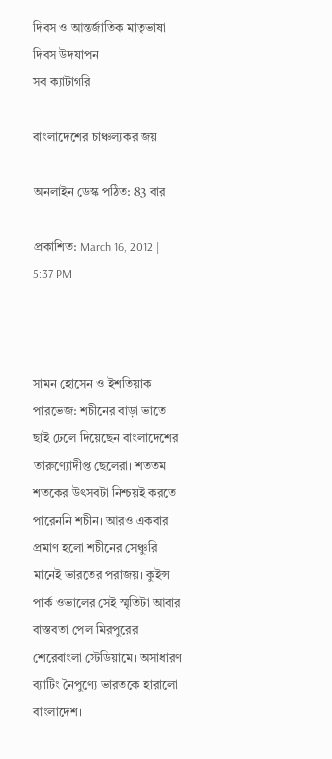দিবস ও আন্তর্জাতিক মাতৃভাষা দিবস উদযাপন
সব ক্যাটাগরি

বাংলাদেশের চাঞ্চল্যকর জয়

অনলাইন ডেস্ক পঠিত: 83 বার

প্রকাশিত: March 16, 2012 | 5:37 PM



সামন হোসেন ও ইশতিয়াক পারভেজ: শচীনের বাড়া ভাতে ছাই ঢেলে দিয়েছেন বাংলাদেশের তারুণ্যোদীপ্ত ছেলেরা। শততম শতকের উৎসবটা নিশ্চয়ই করতে পারেননি শচীন। আরও একবার প্রমাণ হলো শচীনের সেঞ্চুরি মানেই ভারতের পরাজয়। কুইন্স পার্ক ওভালের সেই স্মৃতিটা আবার বাস্তবতা পেল মিরপুরের শেরেবাংলা স্টেডিয়ামে। অসাধারণ ব্যাটিং নৈপুণ্যে ভারতকে হারালো বাংলাদেশ।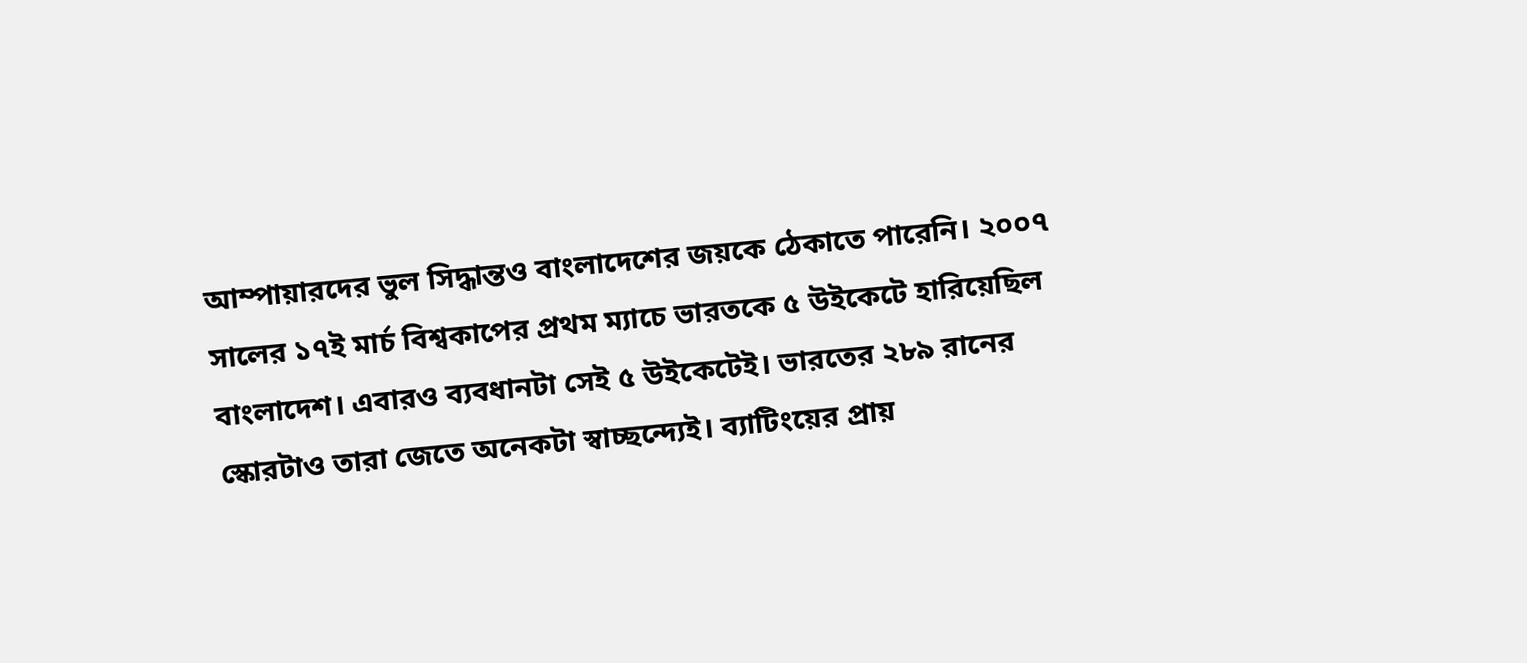আম্পায়ারদের ভুল সিদ্ধান্তও বাংলাদেশের জয়কে ঠেকাতে পারেনি। ২০০৭ সালের ১৭ই মার্চ বিশ্বকাপের প্রথম ম্যাচে ভারতকে ৫ উইকেটে হারিয়েছিল বাংলাদেশ। এবারও ব্যবধানটা সেই ৫ উইকেটেই। ভারতের ২৮৯ রানের স্কোরটাও তারা জেতে অনেকটা স্বাচ্ছন্দ্যেই। ব্যাটিংয়ের প্রায়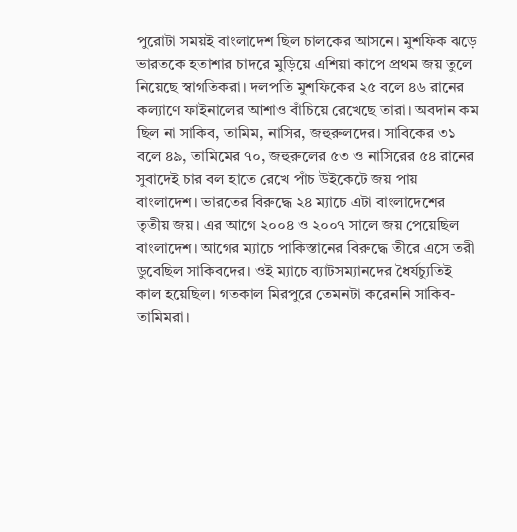পুরোটা সময়ই বাংলাদেশ ছিল চালকের আসনে। মুশফিক ঝড়ে ভারতকে হতাশার চাদরে মুড়িয়ে এশিয়া কাপে প্রথম জয় তুলে নিয়েছে স্বাগতিকরা। দলপতি মুশফিকের ২৫ বলে ৪৬ রানের কল্যাণে ফাইনালের আশাও বাঁচিয়ে রেখেছে তারা। অবদান কম ছিল না সাকিব, তামিম, নাসির, জহুরুলদের। সাবিকের ৩১ বলে ৪৯, তামিমের ৭০, জহুরুলের ৫৩ ও নাসিরের ৫৪ রানের সুবাদেই চার বল হাতে রেখে পাঁচ উইকেটে জয় পায় বাংলাদেশ। ভারতের বিরুদ্ধে ২৪ ম্যাচে এটা বাংলাদেশের তৃতীয় জয়। এর আগে ২০০৪ ও ২০০৭ সালে জয় পেয়েছিল বাংলাদেশ। আগের ম্যাচে পাকিস্তানের বিরুদ্ধে তীরে এসে তরী ডুবেছিল সাকিবদের। ওই ম্যাচে ব্যাটসম্যানদের ধৈর্যচ্যুতিই কাল হয়েছিল। গতকাল মিরপুরে তেমনটা করেননি সাকিব-তামিমরা।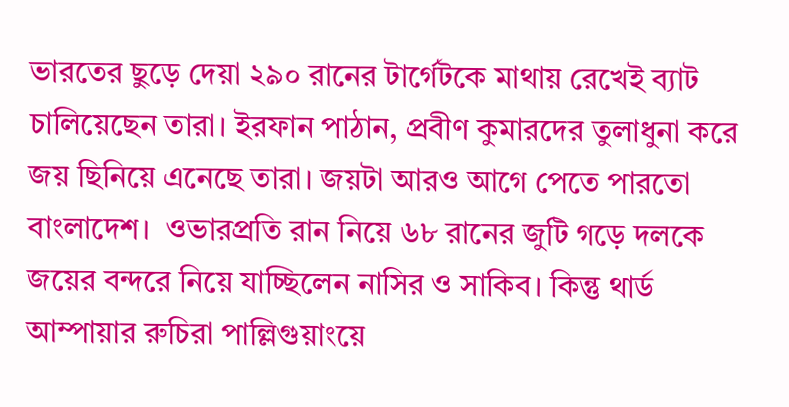ভারতের ছুড়ে দেয়া ২৯০ রানের টার্গেটকে মাথায় রেখেই ব্যাট চালিয়েছেন তারা। ইরফান পাঠান, প্রবীণ কুমারদের তুলাধুনা করে জয় ছিনিয়ে এনেছে তারা। জয়টা আরও আগে পেতে পারতো বাংলাদেশ।  ওভারপ্রতি রান নিয়ে ৬৮ রানের জুটি গড়ে দলকে জয়ের বন্দরে নিয়ে যাচ্ছিলেন নাসির ও সাকিব। কিন্তু থার্ড আম্পায়ার রুচিরা পাল্লিগুয়াংয়ে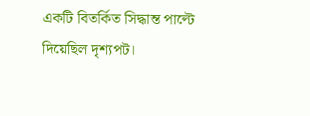একটি বিতর্কিত সিদ্ধান্ত পাল্টে দিয়েছিল দৃশ্যপট।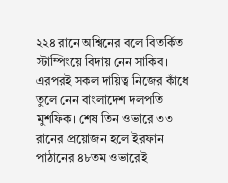২২৪ রানে অশ্বিনের বলে বিতর্কিত স্টাম্পিংয়ে বিদায় নেন সাকিব। এরপরই সকল দায়িত্ব নিজের কাঁধে তুলে নেন বাংলাদেশ দলপতি মুশফিক। শেষ তিন ওভারে ৩৩ রানের প্রয়োজন হলে ইরফান পাঠানের ৪৮তম ওভারেই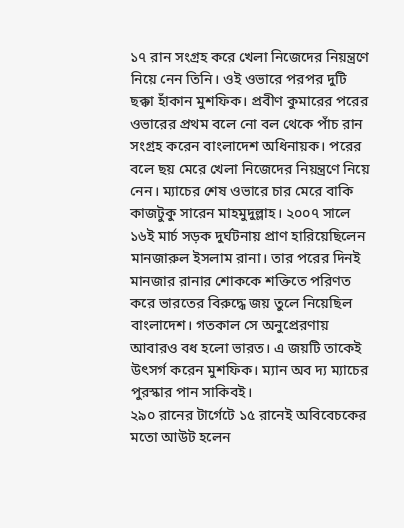১৭ রান সংগ্রহ করে খেলা নিজেদের নিয়ন্ত্রণে নিয়ে নেন তিনি। ওই ওভারে পরপর দুটি ছক্কা হাঁকান মুশফিক। প্রবীণ কুমারের পরের ওভারের প্রথম বলে নো বল থেকে পাঁচ রান সংগ্রহ করেন বাংলাদেশ অধিনায়ক। পরের বলে ছয় মেরে খেলা নিজেদের নিয়ন্ত্রণে নিয়ে নেন। ম্যাচের শেষ ওভারে চার মেরে বাকি কাজটুকু সারেন মাহমুদুল্লাহ। ২০০৭ সালে ১৬ই মার্চ সড়ক দুর্ঘটনায় প্রাণ হারিয়েছিলেন মানজারুল ইসলাম রানা। তার পরের দিনই মানজার রানার শোককে শক্তিতে পরিণত করে ভারতের বিরুদ্ধে জয় তুলে নিয়েছিল বাংলাদেশ। গতকাল সে অনুপ্রেরণায় আবারও বধ হলো ভারত। এ জয়টি তাকেই উৎসর্গ করেন মুশফিক। ম্যান অব দ্য ম্যাচের পুরস্কার পান সাকিবই।
২৯০ রানের টার্গেটে ১৫ রানেই অবিবেচকের মতো আউট হলেন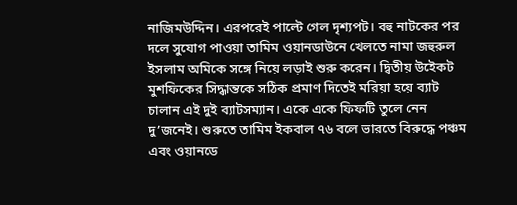নাজিমউদ্দিন। এরপরেই পাল্টে গেল দৃশ্যপট। বহু নাটকের পর দলে সুযোগ পাওয়া তামিম ওয়ানডাউনে খেলতে নামা জহুরুল ইসলাম অমিকে সঙ্গে নিয়ে লড়াই শুরু করেন। দ্বিতীয় উইেকট মুশফিকের সিদ্ধান্তকে সঠিক প্রমাণ দিতেই মরিয়া হয়ে ব্যাট চালান এই দুই ব্যাটসম্যান। একে একে ফিফটি তুলে নেন দু’জনেই। শুরুতে তামিম ইকবাল ৭৬ বলে ভারতে বিরুদ্ধে পঞ্চম এবং ওয়ানডে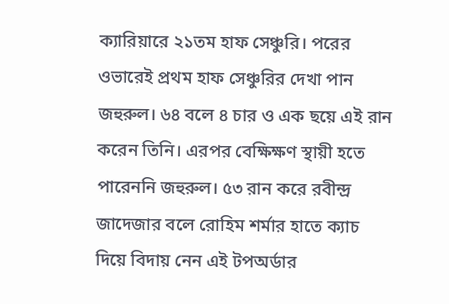ক্যারিয়ারে ২১তম হাফ সেঞ্চুরি। পরের ওভারেই প্রথম হাফ সেঞ্চুরির দেখা পান জহুরুল। ৬৪ বলে ৪ চার ও এক ছয়ে এই রান করেন তিনি। এরপর বেক্ষিক্ষণ স্থায়ী হতে পারেননি জহুরুল। ৫৩ রান করে রবীন্দ্র জাদেজার বলে রোহিম শর্মার হাতে ক্যাচ দিয়ে বিদায় নেন এই টপঅর্ডার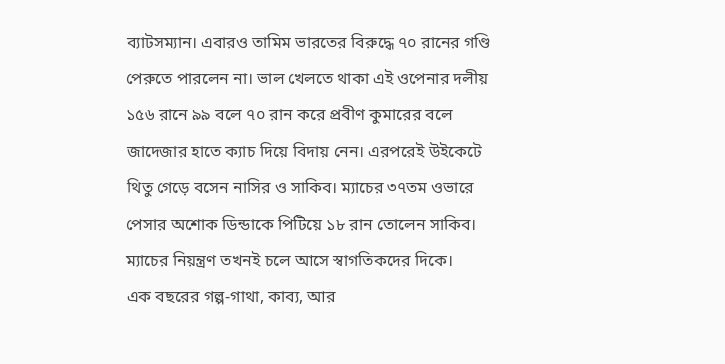ব্যাটসম্যান। এবারও তামিম ভারতের বিরুদ্ধে ৭০ রানের গণ্ডি পেরুতে পারলেন না। ভাল খেলতে থাকা এই ওপেনার দলীয় ১৫৬ রানে ৯৯ বলে ৭০ রান করে প্রবীণ কুমারের বলে জাদেজার হাতে ক্যাচ দিয়ে বিদায় নেন। এরপরেই উইকেটে থিতু গেড়ে বসেন নাসির ও সাকিব। ম্যাচের ৩৭তম ওভারে পেসার অশোক ডিন্ডাকে পিটিয়ে ১৮ রান তোলেন সাকিব। ম্যাচের নিয়ন্ত্রণ তখনই চলে আসে স্বাগতিকদের দিকে।
এক বছরের গল্প-গাথা, কাব্য, আর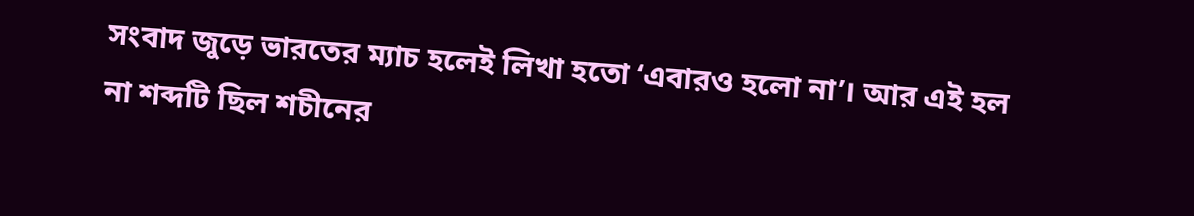সংবাদ জুড়ে ভারতের ম্যাচ হলেই লিখা হতো ‘এবারও হলো না’। আর এই হল না শব্দটি ছিল শচীনের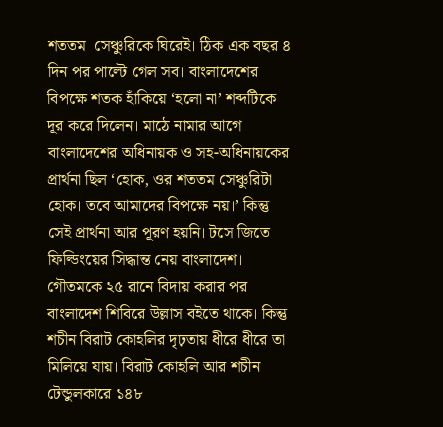শততম  সেঞ্চুরিকে ঘিরেই। ঠিক এক বছর ৪ দিন পর পাল্টে গেল সব। বাংলাদেশের বিপক্ষে শতক হাঁকিয়ে ‘হলো না’ শব্দটিকে দূর করে দিলেন। মাঠে নামার আগে বাংলাদেশের অধিনায়ক ও সহ-অধিনায়কের প্রার্থনা ছিল ‘হোক, ওর শততম সেঞ্চুরিটা হোক। তবে আমাদের বিপক্ষে নয়।’ কিন্তু সেই প্রার্থনা আর পূরণ হয়নি। টসে জিতে ফিল্ডিংয়ের সিদ্ধান্ত নেয় বাংলাদেশ। গৌতমকে ২৫ রানে বিদায় করার পর বাংলাদেশ শিবিরে উল্লাস বইতে থাকে। কিন্তু শচীন বিরাট কোহলির দৃঢ়তায় ধীরে ধীরে তা মিলিয়ে যায়। বিরাট কোহলি আর শচীন টেন্ডুলকারে ১৪৮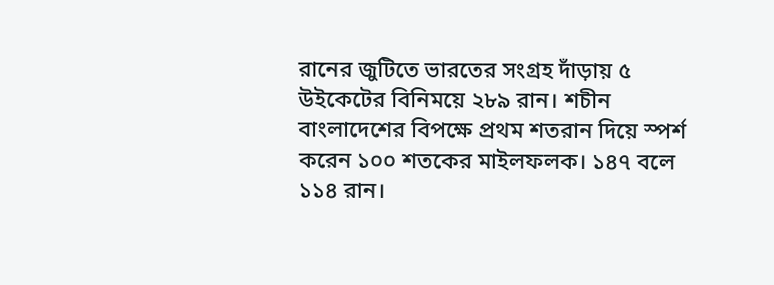রানের জুটিতে ভারতের সংগ্রহ দাঁড়ায় ৫ উইকেটের বিনিময়ে ২৮৯ রান। শচীন বাংলাদেশের বিপক্ষে প্রথম শতরান দিয়ে স্পর্শ করেন ১০০ শতকের মাইলফলক। ১৪৭ বলে ১১৪ রান।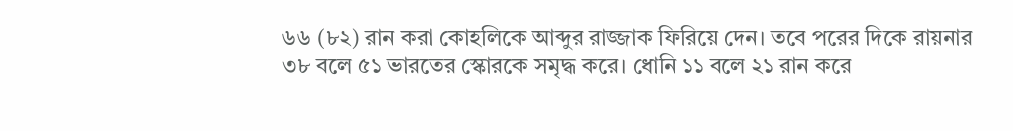৬৬ (৮২) রান করা কোহলিকে আব্দুর রাজ্জাক ফিরিয়ে দেন। তবে পরের দিকে রায়নার ৩৮ বলে ৫১ ভারতের স্কোরকে সমৃদ্ধ করে। ধোনি ১১ বলে ২১ রান করে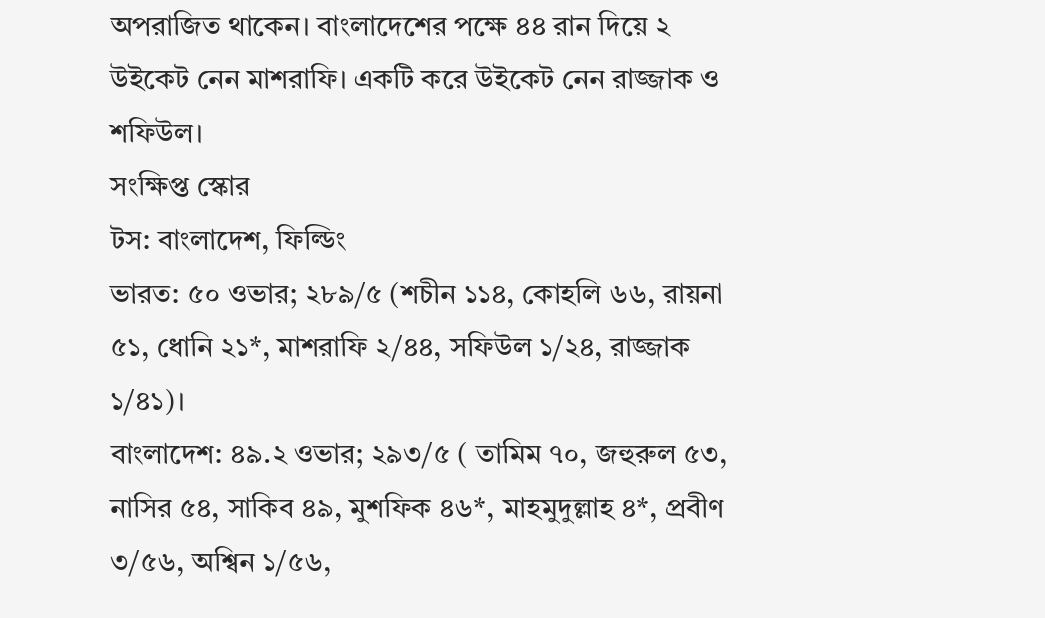অপরাজিত থাকেন। বাংলাদেশের পক্ষে ৪৪ রান দিয়ে ২ উইকেট নেন মাশরাফি। একটি করে উইকেট নেন রাজ্জাক ও শফিউল।
সংক্ষিপ্ত স্কোর
টস: বাংলাদেশ, ফিল্ডিং
ভারত: ৫০ ওভার; ২৮৯/৫ (শচীন ১১৪, কোহলি ৬৬, রায়না ৫১, ধোনি ২১*, মাশরাফি ২/৪৪, সফিউল ১/২৪, রাজ্জাক ১/৪১)।
বাংলাদেশ: ৪৯.২ ওভার; ২৯৩/৫ ( তামিম ৭০, জহুরুল ৫৩, নাসির ৫৪, সাকিব ৪৯, মুশফিক ৪৬*, মাহমুদুল্লাহ ৪*, প্রবীণ ৩/৫৬, অশ্বিন ১/৫৬,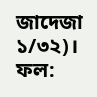জাদেজা ১/৩২)।
ফল: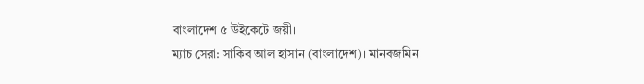বাংলাদেশ ৫ উইকেটে জয়ী।
ম্যাচ সেরা: সাকিব আল হাসান (বাংলাদেশ)। মানবজমিন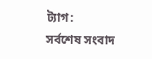ট্যাগ:
সর্বশেষ সংবাদ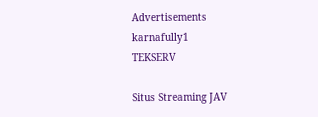Advertisements
karnafully1
TEKSERV

Situs Streaming JAV